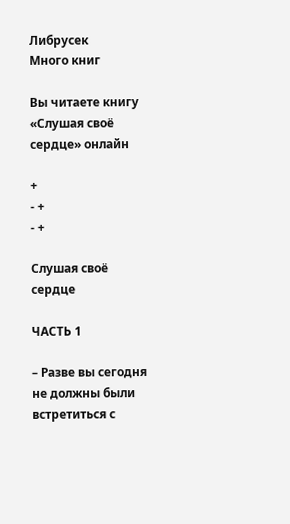Либрусек
Много книг

Вы читаете книгу «Слушая своё сердце» онлайн

+
- +
- +

Слушая своё сердце

ЧАСТЬ 1

– Разве вы сегодня не должны были встретиться с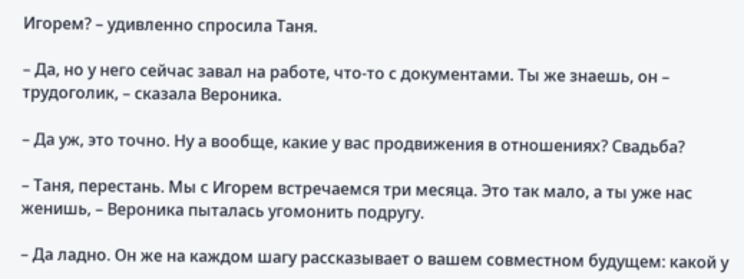Игорем? – удивленно спросила Таня.

– Да, но у него сейчас завал на работе, что-то с документами. Ты же знаешь, он – трудоголик, – сказала Вероника.

– Да уж, это точно. Ну а вообще, какие у вас продвижения в отношениях? Свадьба?

– Таня, перестань. Мы с Игорем встречаемся три месяца. Это так мало, а ты уже нас женишь, – Вероника пыталась угомонить подругу.

– Да ладно. Он же на каждом шагу рассказывает о вашем совместном будущем: какой у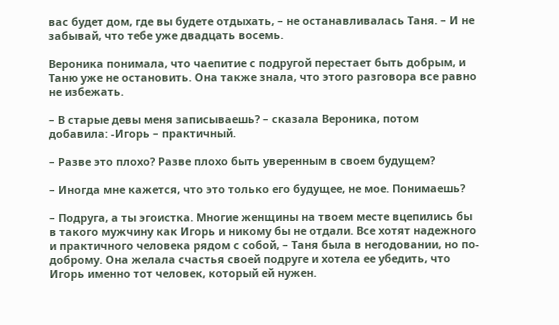вас будет дом, где вы будете отдыхать, – не останавливалась Таня. – И не забывай, что тебе уже двадцать восемь.

Вероника понимала, что чаепитие с подругой перестает быть добрым, и Таню уже не остановить. Она также знала, что этого разговора все равно не избежать.

– В старые девы меня записываешь? – сказала Вероника, потом добавила: -Игорь – практичный.

– Разве это плохо? Разве плохо быть уверенным в своем будущем?

– Иногда мне кажется, что это только его будущее, не мое. Понимаешь?

– Подруга, а ты эгоистка. Многие женщины на твоем месте вцепились бы в такого мужчину как Игорь и никому бы не отдали. Все хотят надежного и практичного человека рядом с собой, – Таня была в негодовании, но по-доброму. Она желала счастья своей подруге и хотела ее убедить, что Игорь именно тот человек, который ей нужен.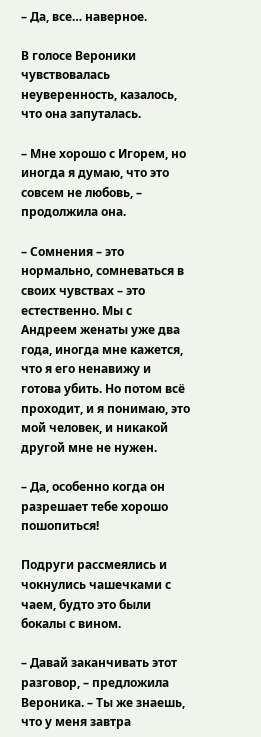– Да, все… наверное.

В голосе Вероники чувствовалась неуверенность, казалось, что она запуталась.

– Мне хорошо с Игорем, но иногда я думаю, что это совсем не любовь, – продолжила она.

– Сомнения – это нормально, сомневаться в своих чувствах – это естественно. Мы с Андреем женаты уже два года, иногда мне кажется, что я его ненавижу и готова убить. Но потом всё проходит, и я понимаю, это мой человек, и никакой другой мне не нужен.

– Да, особенно когда он разрешает тебе хорошо пошопиться!

Подруги рассмеялись и чокнулись чашечками с чаем, будто это были бокалы с вином.

– Давай заканчивать этот разговор, – предложила Вероника. – Ты же знаешь, что у меня завтра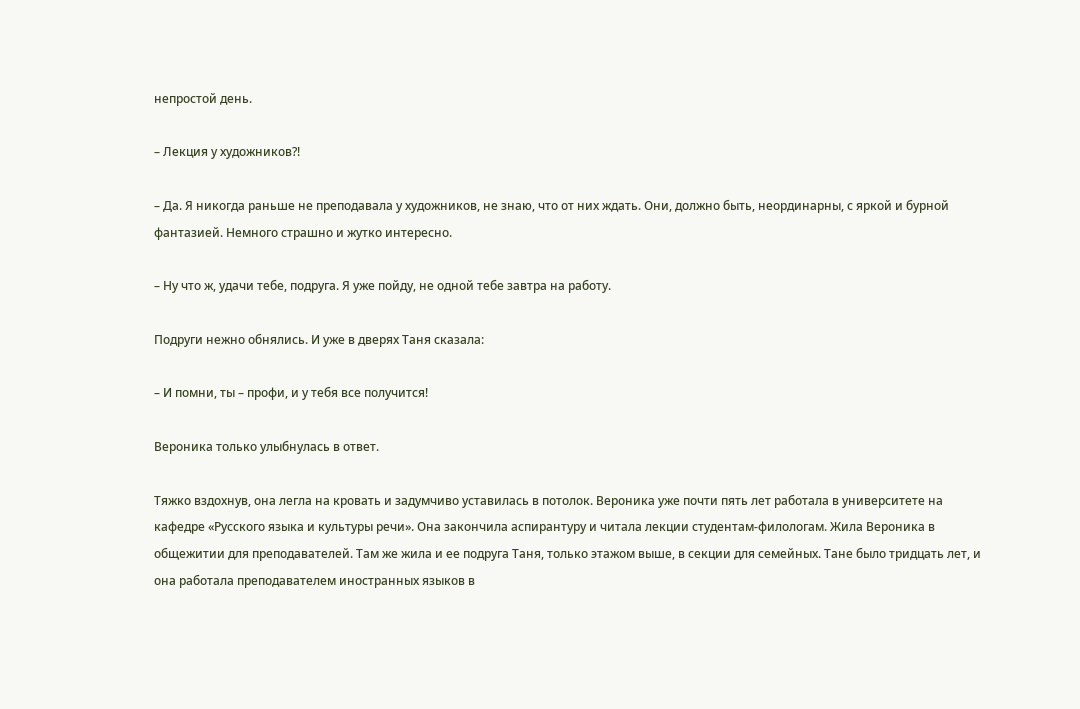непростой день.

– Лекция у художников?!

– Да. Я никогда раньше не преподавала у художников, не знаю, что от них ждать. Они, должно быть, неординарны, с яркой и бурной фантазией. Немного страшно и жутко интересно.

– Ну что ж, удачи тебе, подруга. Я уже пойду, не одной тебе завтра на работу.

Подруги нежно обнялись. И уже в дверях Таня сказала:

– И помни, ты – профи, и у тебя все получится!

Вероника только улыбнулась в ответ.

Тяжко вздохнув, она легла на кровать и задумчиво уставилась в потолок. Вероника уже почти пять лет работала в университете на кафедре «Русского языка и культуры речи». Она закончила аспирантуру и читала лекции студентам-филологам. Жила Вероника в общежитии для преподавателей. Там же жила и ее подруга Таня, только этажом выше, в секции для семейных. Тане было тридцать лет, и она работала преподавателем иностранных языков в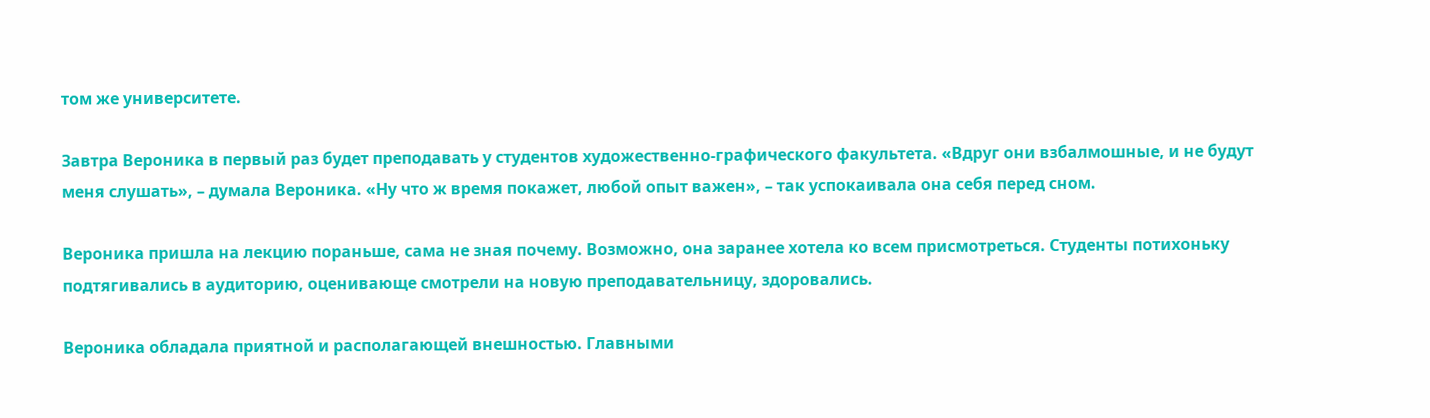том же университете.

Завтра Вероника в первый раз будет преподавать у студентов художественно-графического факультета. «Вдруг они взбалмошные, и не будут меня слушать», – думала Вероника. «Ну что ж время покажет, любой опыт важен», – так успокаивала она себя перед сном.

Вероника пришла на лекцию пораньше, сама не зная почему. Возможно, она заранее хотела ко всем присмотреться. Студенты потихоньку подтягивались в аудиторию, оценивающе смотрели на новую преподавательницу, здоровались.

Вероника обладала приятной и располагающей внешностью. Главными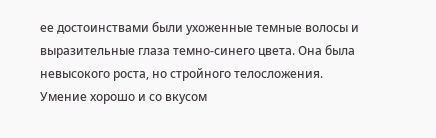ее достоинствами были ухоженные темные волосы и выразительные глаза темно-синего цвета. Она была невысокого роста, но стройного телосложения. Умение хорошо и со вкусом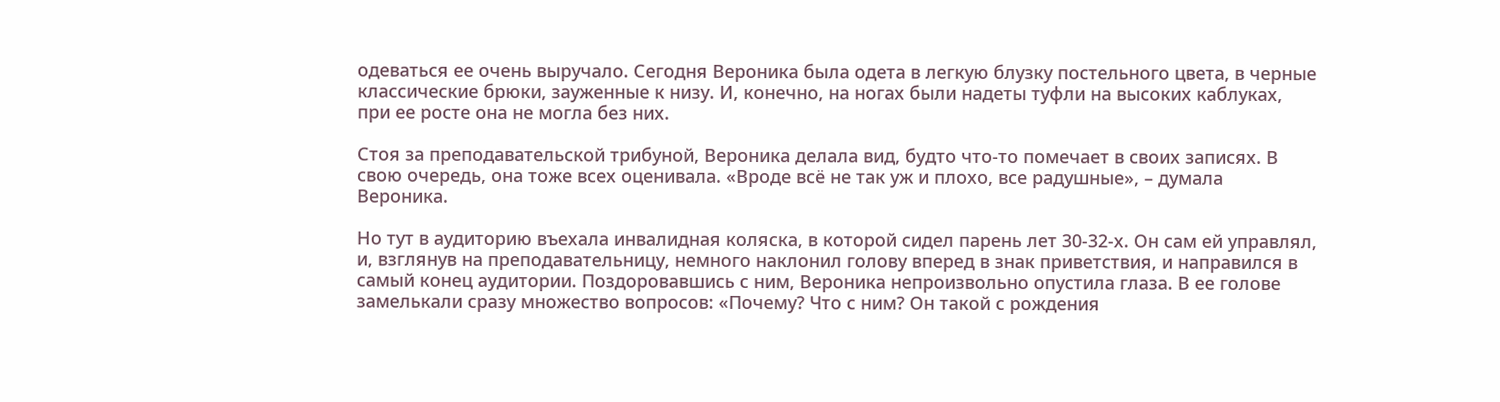одеваться ее очень выручало. Сегодня Вероника была одета в легкую блузку постельного цвета, в черные классические брюки, зауженные к низу. И, конечно, на ногах были надеты туфли на высоких каблуках, при ее росте она не могла без них.

Стоя за преподавательской трибуной, Вероника делала вид, будто что-то помечает в своих записях. В свою очередь, она тоже всех оценивала. «Вроде всё не так уж и плохо, все радушные», – думала Вероника.

Но тут в аудиторию въехала инвалидная коляска, в которой сидел парень лет 30-32-х. Он сам ей управлял, и, взглянув на преподавательницу, немного наклонил голову вперед в знак приветствия, и направился в самый конец аудитории. Поздоровавшись с ним, Вероника непроизвольно опустила глаза. В ее голове замелькали сразу множество вопросов: «Почему? Что с ним? Он такой с рождения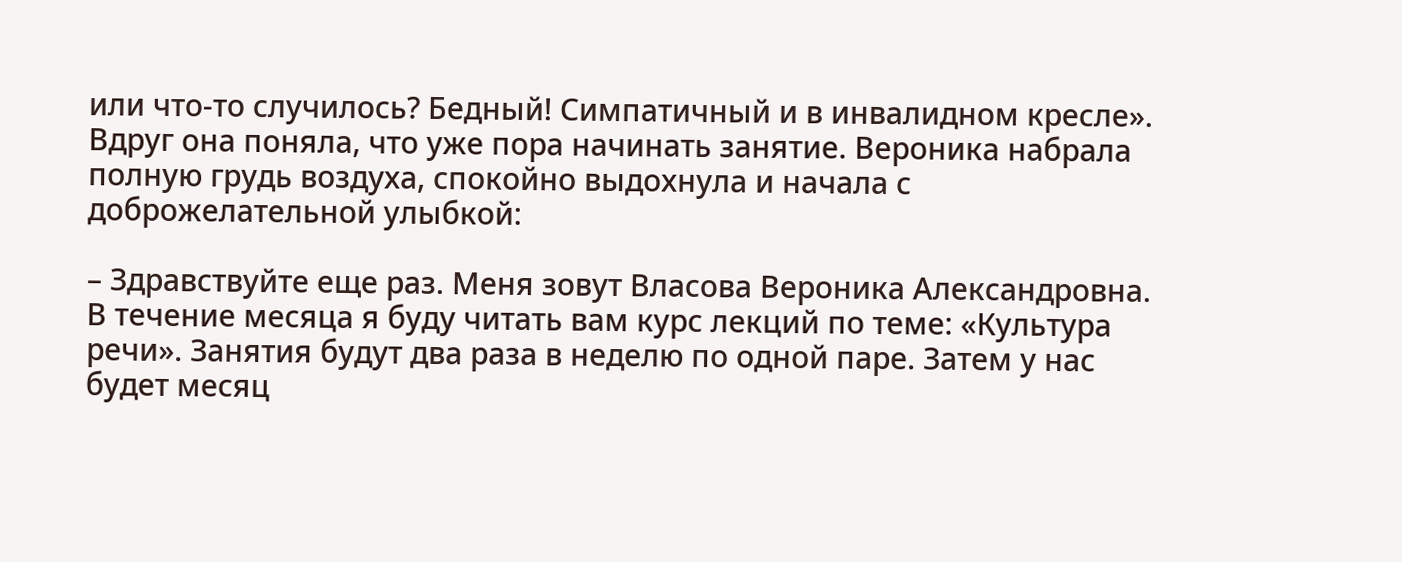или что-то случилось? Бедный! Симпатичный и в инвалидном кресле». Вдруг она поняла, что уже пора начинать занятие. Вероника набрала полную грудь воздуха, спокойно выдохнула и начала с доброжелательной улыбкой:

– Здравствуйте еще раз. Меня зовут Власова Вероника Александровна. В течение месяца я буду читать вам курс лекций по теме: «Культура речи». Занятия будут два раза в неделю по одной паре. Затем у нас будет месяц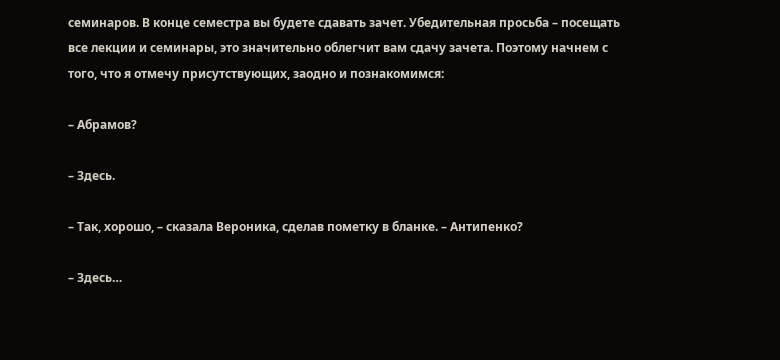семинаров. В конце семестра вы будете сдавать зачет. Убедительная просьба – посещать все лекции и семинары, это значительно облегчит вам сдачу зачета. Поэтому начнем с того, что я отмечу присутствующих, заодно и познакомимся:

– Абрамов?

– Здесь.

– Так, хорошо, – сказала Вероника, сделав пометку в бланке. – Антипенко?

– Здесь…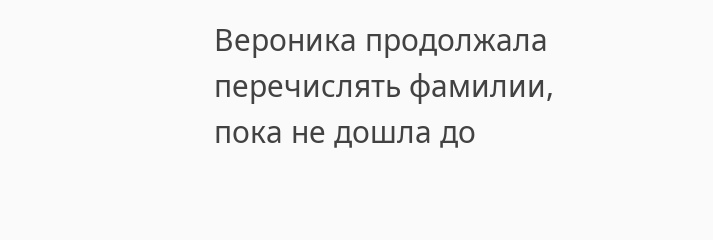Вероника продолжала перечислять фамилии, пока не дошла до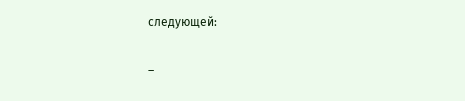следующей:

–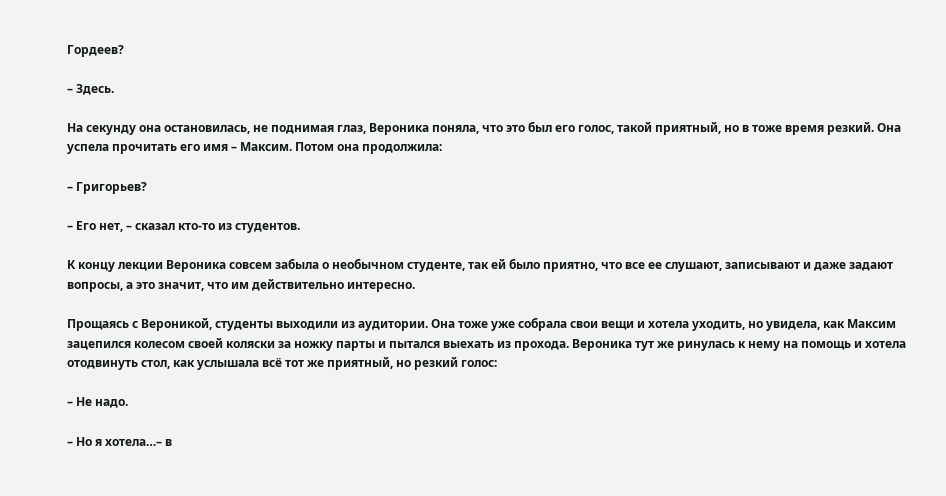Гордеев?

– Здесь.

На секунду она остановилась, не поднимая глаз, Вероника поняла, что это был его голос, такой приятный, но в тоже время резкий. Она успела прочитать его имя – Максим. Потом она продолжила:

– Григорьев?

– Его нет, – сказал кто-то из студентов.

К концу лекции Вероника совсем забыла о необычном студенте, так ей было приятно, что все ее слушают, записывают и даже задают вопросы, а это значит, что им действительно интересно.

Прощаясь с Вероникой, студенты выходили из аудитории. Она тоже уже собрала свои вещи и хотела уходить, но увидела, как Максим зацепился колесом своей коляски за ножку парты и пытался выехать из прохода. Вероника тут же ринулась к нему на помощь и хотела отодвинуть стол, как услышала всё тот же приятный, но резкий голос:

– Не надо.

– Но я хотела…– в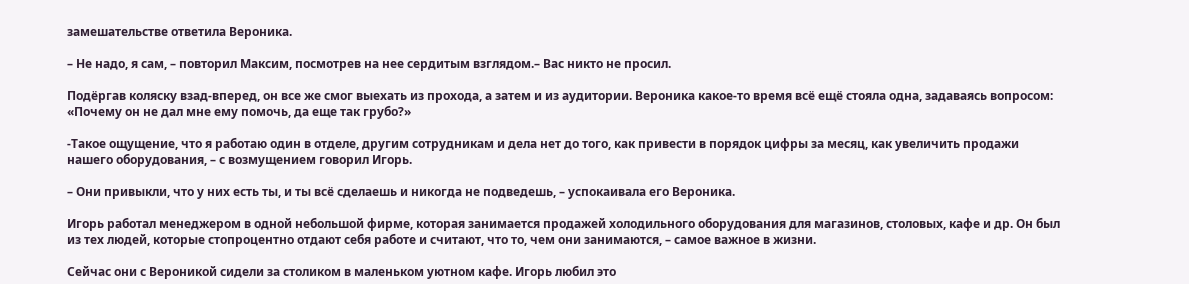замешательстве ответила Вероника.

– Не надо, я сам, – повторил Максим, посмотрев на нее сердитым взглядом.– Вас никто не просил.

Подёргав коляску взад-вперед, он все же смог выехать из прохода, а затем и из аудитории. Вероника какое-то время всё ещё стояла одна, задаваясь вопросом: «Почему он не дал мне ему помочь, да еще так грубо?»

-Такое ощущение, что я работаю один в отделе, другим сотрудникам и дела нет до того, как привести в порядок цифры за месяц, как увеличить продажи нашего оборудования, – с возмущением говорил Игорь.

– Они привыкли, что у них есть ты, и ты всё сделаешь и никогда не подведешь, – успокаивала его Вероника.

Игорь работал менеджером в одной небольшой фирме, которая занимается продажей холодильного оборудования для магазинов, столовых, кафе и др. Он был из тех людей, которые стопроцентно отдают себя работе и считают, что то, чем они занимаются, – самое важное в жизни.

Сейчас они с Вероникой сидели за столиком в маленьком уютном кафе. Игорь любил это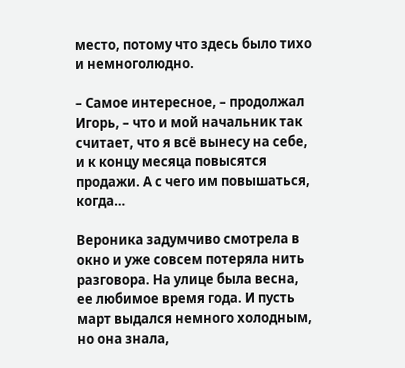место, потому что здесь было тихо и немноголюдно.

– Самое интересное, – продолжал Игорь, – что и мой начальник так считает, что я всё вынесу на себе, и к концу месяца повысятся продажи. А с чего им повышаться, когда…

Вероника задумчиво смотрела в окно и уже совсем потеряла нить разговора. На улице была весна, ее любимое время года. И пусть март выдался немного холодным, но она знала,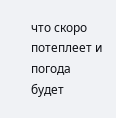что скоро потеплеет и погода будет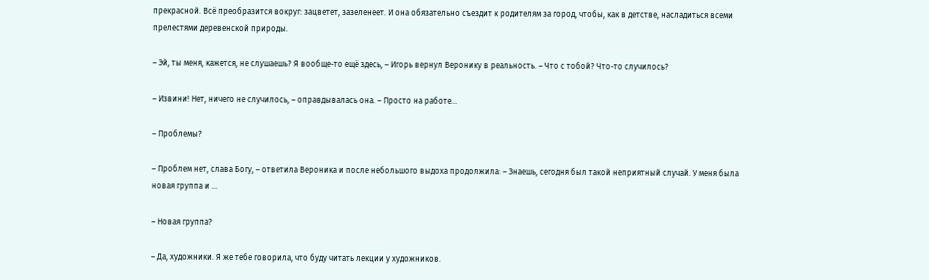прекрасной. Всё преобразится вокруг: зацветет, зазеленеет. И она обязательно съездит к родителям за город, чтобы, как в детстве, насладиться всеми прелестями деревенской природы.

– Эй, ты меня, кажется, не слушаешь? Я вообще-то ещё здесь, – Игорь вернул Веронику в реальность. – Что с тобой? Что-то случилось?

– Извини! Нет, ничего не случилось, – оправдывалась она. – Просто на работе…

– Проблемы?

– Проблем нет, слава Богу, – ответила Вероника и после небольшого выдоха продолжила: – Знаешь, сегодня был такой неприятный случай. У меня была новая группа и …

– Новая группа?

– Да, художники. Я же тебе говорила, что буду читать лекции у художников.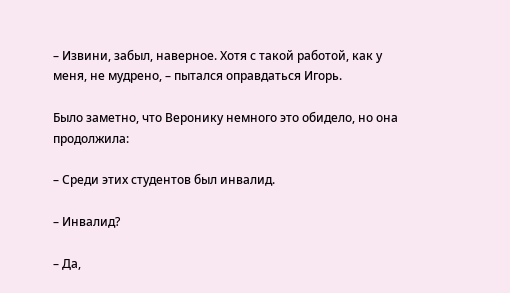– Извини, забыл, наверное. Хотя с такой работой, как у меня, не мудрено, – пытался оправдаться Игорь.

Было заметно, что Веронику немного это обидело, но она продолжила:

– Среди этих студентов был инвалид.

– Инвалид?

– Да,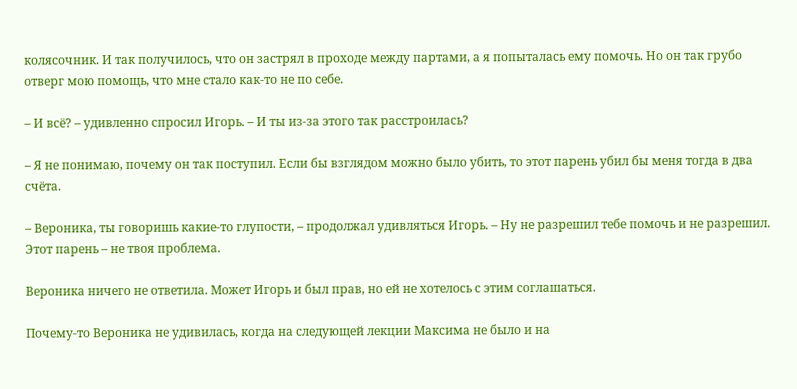колясочник. И так получилось, что он застрял в проходе между партами, а я попыталась ему помочь. Но он так грубо отверг мою помощь, что мне стало как-то не по себе.

– И всё? – удивленно спросил Игорь. – И ты из-за этого так расстроилась?

– Я не понимаю, почему он так поступил. Если бы взглядом можно было убить, то этот парень убил бы меня тогда в два счёта.

– Вероника, ты говоришь какие-то глупости, – продолжал удивляться Игорь. – Ну не разрешил тебе помочь и не разрешил. Этот парень – не твоя проблема.

Вероника ничего не ответила. Может Игорь и был прав, но ей не хотелось с этим соглашаться.

Почему-то Вероника не удивилась, когда на следующей лекции Максима не было и на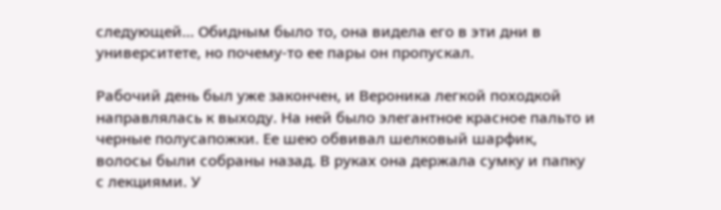следующей… Обидным было то, она видела его в эти дни в университете, но почему-то ее пары он пропускал.

Рабочий день был уже закончен, и Вероника легкой походкой направлялась к выходу. На ней было элегантное красное пальто и черные полусапожки. Ее шею обвивал шелковый шарфик, волосы были собраны назад. В руках она держала сумку и папку с лекциями. У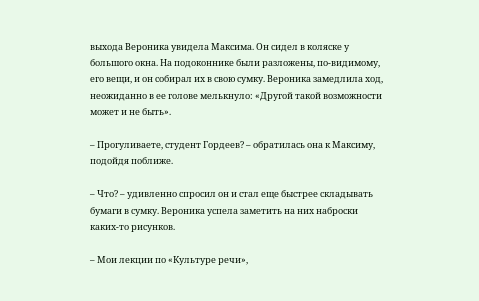выхода Вероника увидела Максима. Он сидел в коляске у большого окна. На подоконнике были разложены, по-видимому, его вещи, и он собирал их в свою сумку. Вероника замедлила ход, неожиданно в ее голове мелькнуло: «Другой такой возможности может и не быть».

– Прогуливаете, студент Гордеев? – обратилась она к Максиму, подойдя поближе.

– Что? – удивленно спросил он и стал еще быстрее складывать бумаги в сумку. Вероника успела заметить на них наброски каких-то рисунков.

– Мои лекции по «Культуре речи»,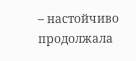– настойчиво продолжала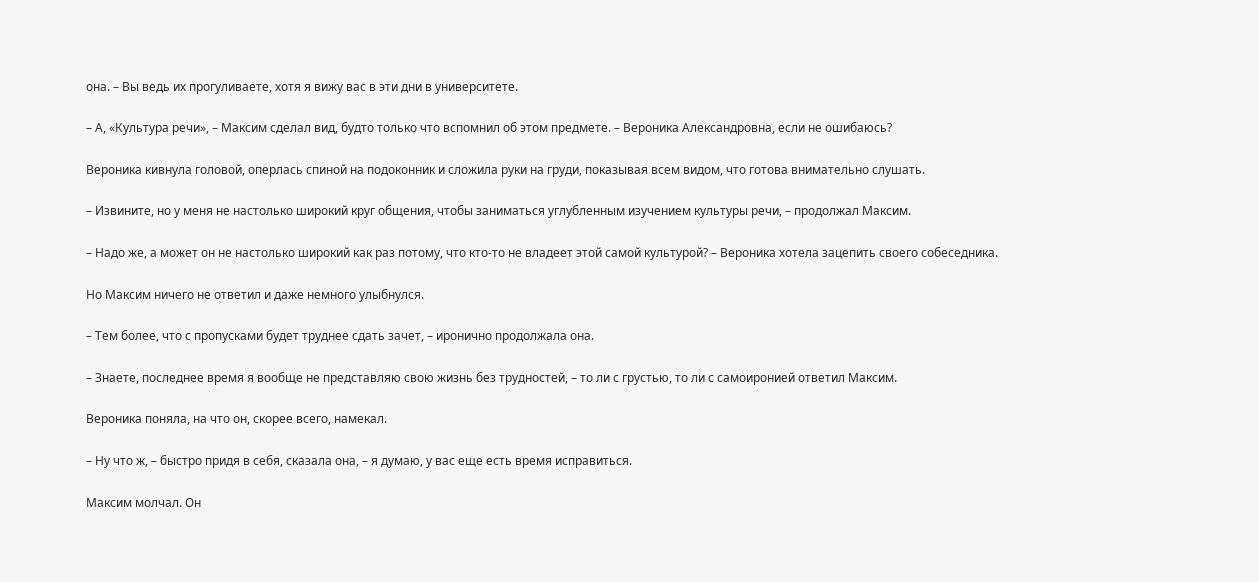она. – Вы ведь их прогуливаете, хотя я вижу вас в эти дни в университете.

– А, «Культура речи», – Максим сделал вид, будто только что вспомнил об этом предмете. – Вероника Александровна, если не ошибаюсь?

Вероника кивнула головой, оперлась спиной на подоконник и сложила руки на груди, показывая всем видом, что готова внимательно слушать.

– Извините, но у меня не настолько широкий круг общения, чтобы заниматься углубленным изучением культуры речи, – продолжал Максим.

– Надо же, а может он не настолько широкий как раз потому, что кто-то не владеет этой самой культурой? – Вероника хотела зацепить своего собеседника.

Но Максим ничего не ответил и даже немного улыбнулся.

– Тем более, что с пропусками будет труднее сдать зачет, – иронично продолжала она.

– Знаете, последнее время я вообще не представляю свою жизнь без трудностей, – то ли с грустью, то ли с самоиронией ответил Максим.

Вероника поняла, на что он, скорее всего, намекал.

– Ну что ж, – быстро придя в себя, сказала она, – я думаю, у вас еще есть время исправиться.

Максим молчал. Он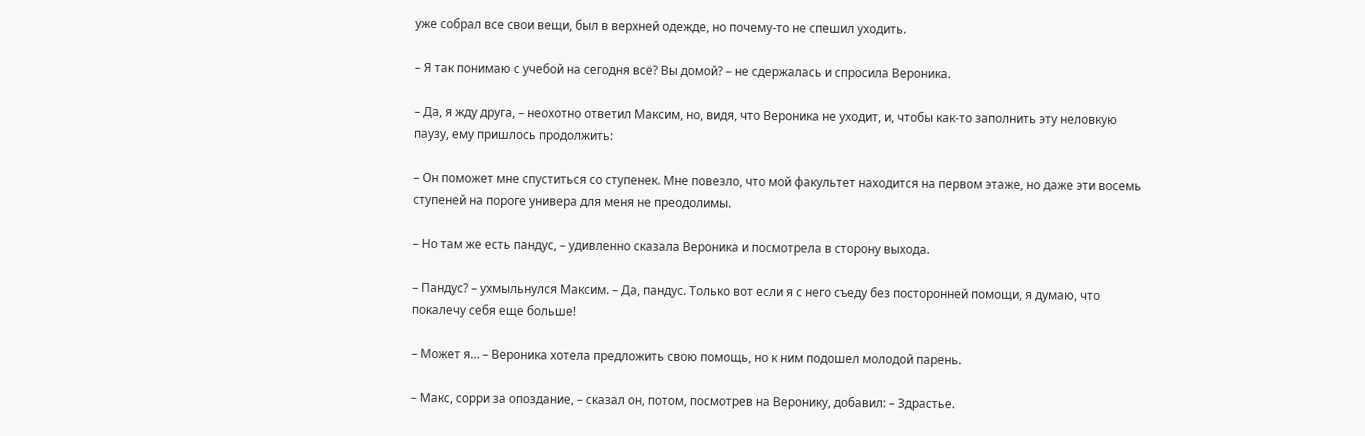уже собрал все свои вещи, был в верхней одежде, но почему-то не спешил уходить.

– Я так понимаю с учебой на сегодня всё? Вы домой? – не сдержалась и спросила Вероника.

– Да, я жду друга, – неохотно ответил Максим, но, видя, что Вероника не уходит, и, чтобы как-то заполнить эту неловкую паузу, ему пришлось продолжить:

– Он поможет мне спуститься со ступенек. Мне повезло, что мой факультет находится на первом этаже, но даже эти восемь ступеней на пороге универа для меня не преодолимы.

– Но там же есть пандус, – удивленно сказала Вероника и посмотрела в сторону выхода.

– Пандус? – ухмыльнулся Максим. – Да, пандус. Только вот если я с него съеду без посторонней помощи, я думаю, что покалечу себя еще больше!

– Может я… – Вероника хотела предложить свою помощь, но к ним подошел молодой парень.

– Макс, сорри за опоздание, – сказал он, потом, посмотрев на Веронику, добавил: – Здрастье.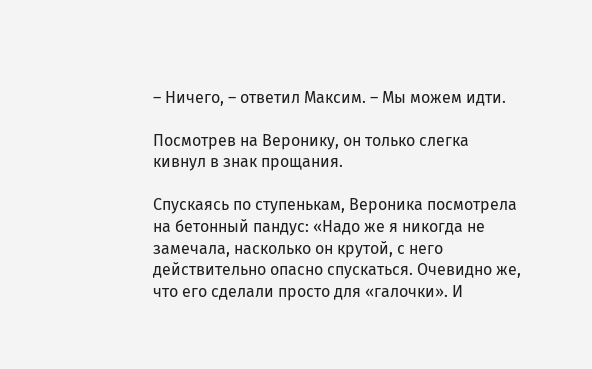– Ничего, – ответил Максим. – Мы можем идти.

Посмотрев на Веронику, он только слегка кивнул в знак прощания.

Спускаясь по ступенькам, Вероника посмотрела на бетонный пандус: «Надо же я никогда не замечала, насколько он крутой, с него действительно опасно спускаться. Очевидно же, что его сделали просто для «галочки». И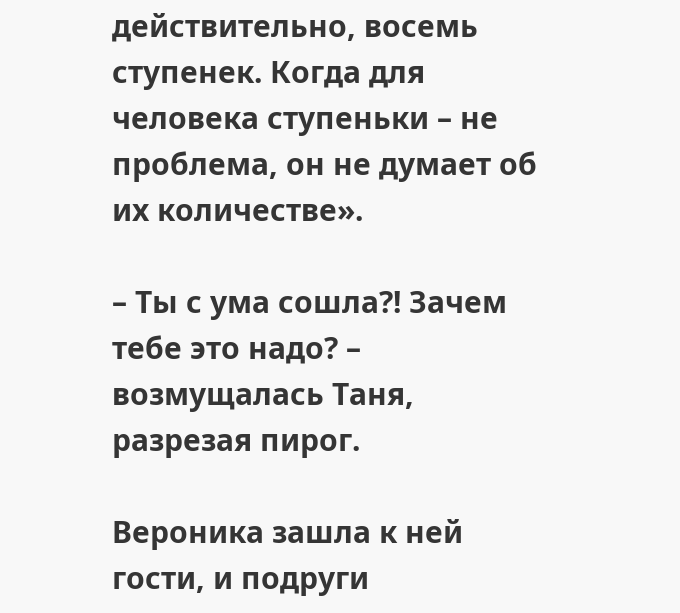действительно, восемь ступенек. Когда для человека ступеньки – не проблема, он не думает об их количестве».

– Ты с ума сошла?! Зачем тебе это надо? – возмущалась Таня, разрезая пирог.

Вероника зашла к ней гости, и подруги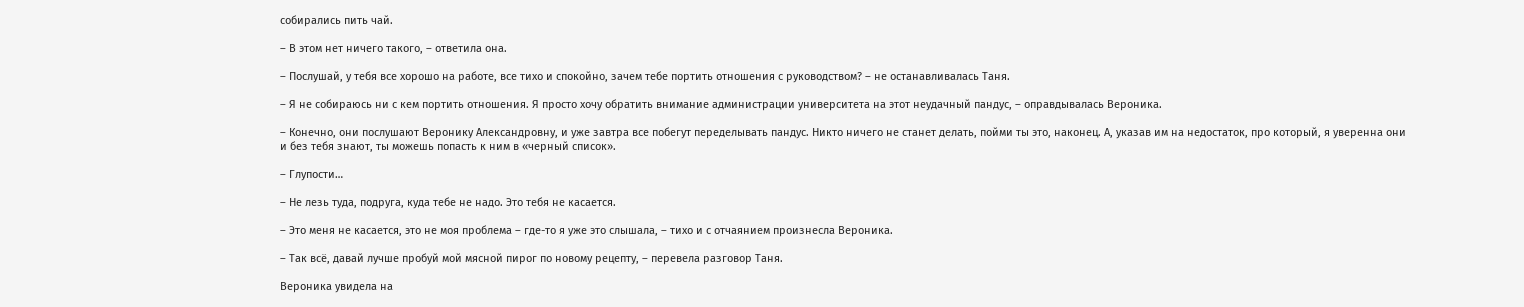собирались пить чай.

– В этом нет ничего такого, – ответила она.

– Послушай, у тебя все хорошо на работе, все тихо и спокойно, зачем тебе портить отношения с руководством? – не останавливалась Таня.

– Я не собираюсь ни с кем портить отношения. Я просто хочу обратить внимание администрации университета на этот неудачный пандус, – оправдывалась Вероника.

– Конечно, они послушают Веронику Александровну, и уже завтра все побегут переделывать пандус. Никто ничего не станет делать, пойми ты это, наконец. А, указав им на недостаток, про который, я уверенна они и без тебя знают, ты можешь попасть к ним в «черный список».

– Глупости…

– Не лезь туда, подруга, куда тебе не надо. Это тебя не касается.

– Это меня не касается, это не моя проблема – где-то я уже это слышала, – тихо и с отчаянием произнесла Вероника.

– Так всё, давай лучше пробуй мой мясной пирог по новому рецепту, – перевела разговор Таня.

Вероника увидела на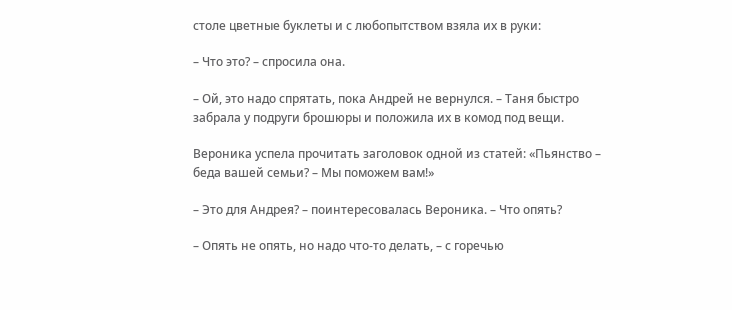столе цветные буклеты и с любопытством взяла их в руки:

– Что это? – спросила она.

– Ой, это надо спрятать, пока Андрей не вернулся. – Таня быстро забрала у подруги брошюры и положила их в комод под вещи.

Вероника успела прочитать заголовок одной из статей: «Пьянство – беда вашей семьи? – Мы поможем вам!»

– Это для Андрея? – поинтересовалась Вероника. – Что опять?

– Опять не опять, но надо что-то делать, – с горечью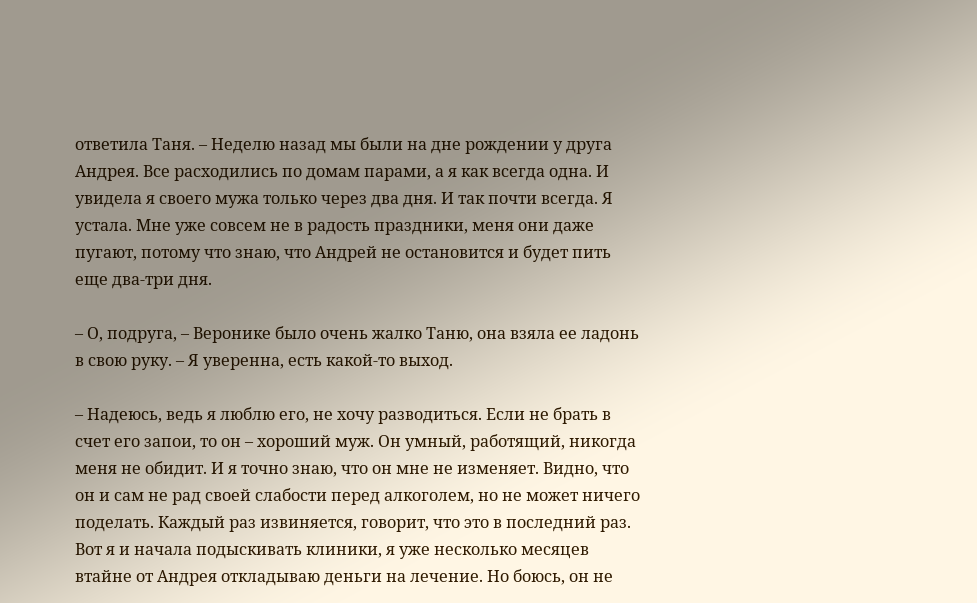ответила Таня. – Неделю назад мы были на дне рождении у друга Андрея. Все расходились по домам парами, а я как всегда одна. И увидела я своего мужа только через два дня. И так почти всегда. Я устала. Мне уже совсем не в радость праздники, меня они даже пугают, потому что знаю, что Андрей не остановится и будет пить еще два-три дня.

– О, подруга, – Веронике было очень жалко Таню, она взяла ее ладонь в свою руку. – Я уверенна, есть какой-то выход.

– Надеюсь, ведь я люблю его, не хочу разводиться. Если не брать в счет его запои, то он – хороший муж. Он умный, работящий, никогда меня не обидит. И я точно знаю, что он мне не изменяет. Видно, что он и сам не рад своей слабости перед алкоголем, но не может ничего поделать. Каждый раз извиняется, говорит, что это в последний раз. Вот я и начала подыскивать клиники, я уже несколько месяцев втайне от Андрея откладываю деньги на лечение. Но боюсь, он не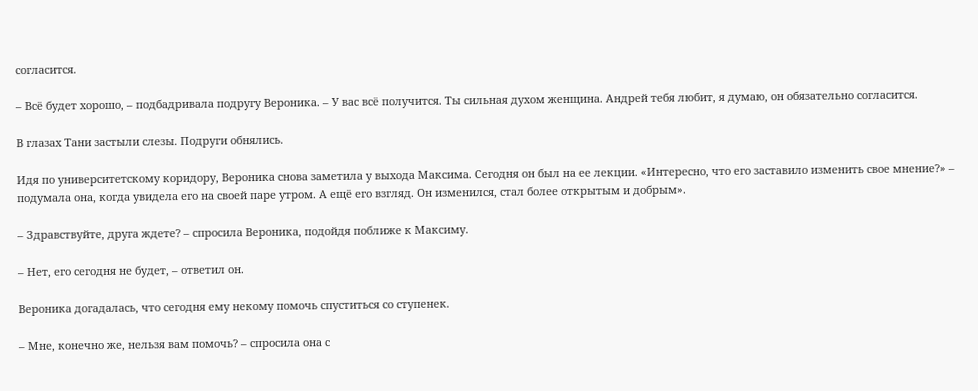согласится.

– Всё будет хорошо, – подбадривала подругу Вероника. – У вас всё получится. Ты сильная духом женщина. Андрей тебя любит, я думаю, он обязательно согласится.

В глазах Тани застыли слезы. Подруги обнялись.

Идя по университетскому коридору, Вероника снова заметила у выхода Максима. Сегодня он был на ее лекции. «Интересно, что его заставило изменить свое мнение?» – подумала она, когда увидела его на своей паре утром. А ещё его взгляд. Он изменился, стал более открытым и добрым».

– Здравствуйте, друга ждете? – спросила Вероника, подойдя поближе к Максиму.

– Нет, его сегодня не будет, – ответил он.

Вероника догадалась, что сегодня ему некому помочь спуститься со ступенек.

– Мне, конечно же, нельзя вам помочь? – спросила она с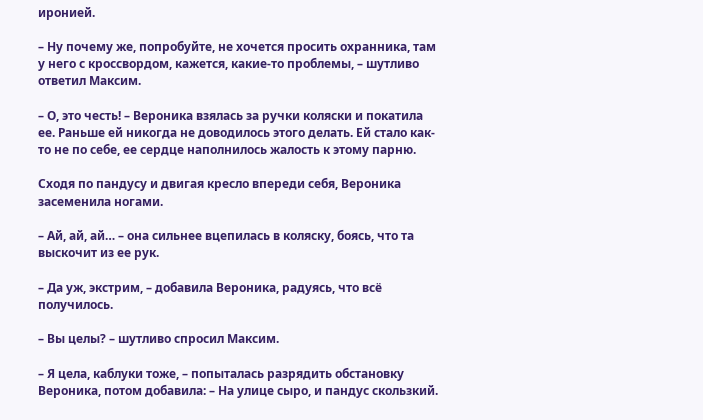иронией.

– Ну почему же, попробуйте, не хочется просить охранника, там у него с кроссвордом, кажется, какие-то проблемы, – шутливо ответил Максим.

– О, это честь! – Вероника взялась за ручки коляски и покатила ее. Раньше ей никогда не доводилось этого делать. Ей стало как-то не по себе, ее сердце наполнилось жалость к этому парню.

Сходя по пандусу и двигая кресло впереди себя, Вероника засеменила ногами.

– Ай, ай, ай… – она сильнее вцепилась в коляску, боясь, что та выскочит из ее рук.

– Да уж, экстрим, – добавила Вероника, радуясь, что всё получилось.

– Вы целы? – шутливо спросил Максим.

– Я цела, каблуки тоже, – попыталась разрядить обстановку Вероника, потом добавила: – На улице сыро, и пандус скользкий.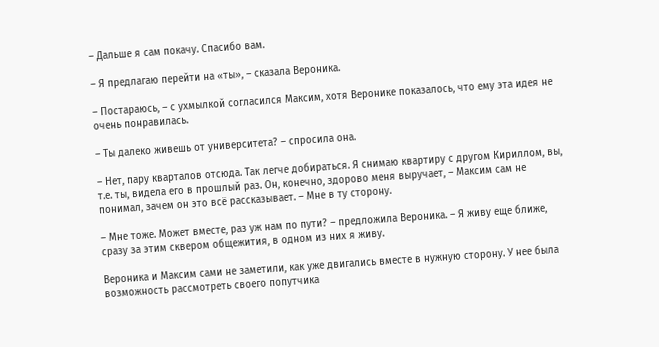– Дальше я сам покачу. Спасибо вам.

– Я предлагаю перейти на «ты», – сказала Вероника.

– Постараюсь, – с ухмылкой согласился Максим, хотя Веронике показалось, что ему эта идея не очень понравилась.

– Ты далеко живешь от университета? – спросила она.

– Нет, пару кварталов отсюда. Так легче добираться. Я снимаю квартиру с другом Кириллом, вы, т.е. ты, видела его в прошлый раз. Он, конечно, здорово меня выручает, – Максим сам не понимал, зачем он это всё рассказывает. – Мне в ту сторону.

– Мне тоже. Может вместе, раз уж нам по пути? – предложила Вероника. – Я живу еще ближе, сразу за этим сквером общежития, в одном из них я живу.

Вероника и Максим сами не заметили, как уже двигались вместе в нужную сторону. У нее была возможность рассмотреть своего попутчика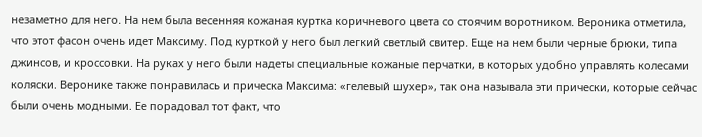незаметно для него. На нем была весенняя кожаная куртка коричневого цвета со стоячим воротником. Вероника отметила, что этот фасон очень идет Максиму. Под курткой у него был легкий светлый свитер. Еще на нем были черные брюки, типа джинсов, и кроссовки. На руках у него были надеты специальные кожаные перчатки, в которых удобно управлять колесами коляски. Веронике также понравилась и прическа Максима: «гелевый шухер», так она называла эти прически, которые сейчас были очень модными. Ее порадовал тот факт, что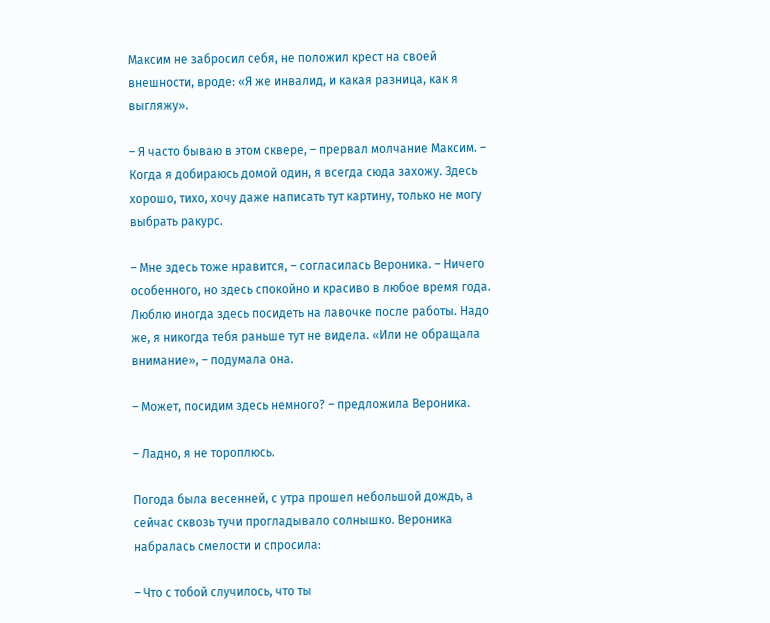Максим не забросил себя, не положил крест на своей внешности, вроде: «Я же инвалид, и какая разница, как я выгляжу».

– Я часто бываю в этом сквере, – прервал молчание Максим. – Когда я добираюсь домой один, я всегда сюда захожу. Здесь хорошо, тихо, хочу даже написать тут картину, только не могу выбрать ракурс.

– Мне здесь тоже нравится, – согласилась Вероника. – Ничего особенного, но здесь спокойно и красиво в любое время года. Люблю иногда здесь посидеть на лавочке после работы. Надо же, я никогда тебя раньше тут не видела. «Или не обращала внимание», – подумала она.

– Может, посидим здесь немного? – предложила Вероника.

– Ладно, я не тороплюсь.

Погода была весенней, с утра прошел небольшой дождь, а сейчас сквозь тучи прогладывало солнышко. Вероника набралась смелости и спросила:

– Что с тобой случилось, что ты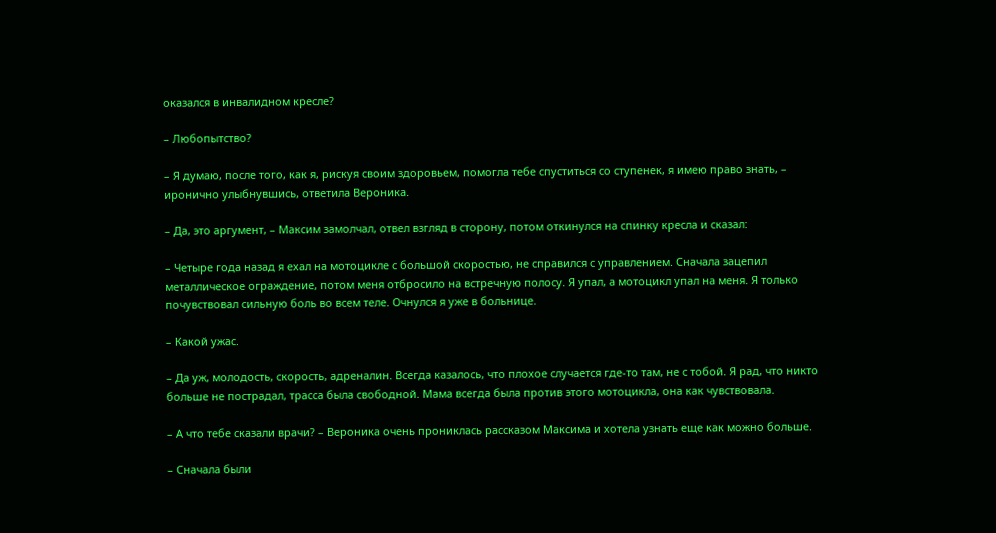оказался в инвалидном кресле?

– Любопытство?

– Я думаю, после того, как я, рискуя своим здоровьем, помогла тебе спуститься со ступенек, я имею право знать, – иронично улыбнувшись, ответила Вероника.

– Да, это аргумент, – Максим замолчал, отвел взгляд в сторону, потом откинулся на спинку кресла и сказал:

– Четыре года назад я ехал на мотоцикле с большой скоростью, не справился с управлением. Сначала зацепил металлическое ограждение, потом меня отбросило на встречную полосу. Я упал, а мотоцикл упал на меня. Я только почувствовал сильную боль во всем теле. Очнулся я уже в больнице.

– Какой ужас.

– Да уж, молодость, скорость, адреналин. Всегда казалось, что плохое случается где-то там, не с тобой. Я рад, что никто больше не пострадал, трасса была свободной. Мама всегда была против этого мотоцикла, она как чувствовала.

– А что тебе сказали врачи? – Вероника очень прониклась рассказом Максима и хотела узнать еще как можно больше.

– Сначала были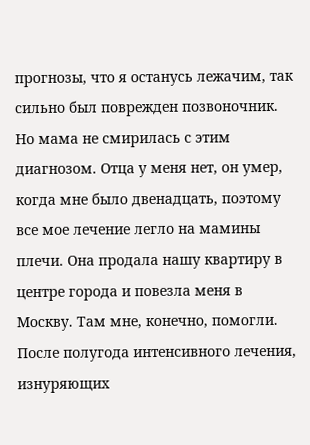прогнозы, что я останусь лежачим, так сильно был поврежден позвоночник. Но мама не смирилась с этим диагнозом. Отца у меня нет, он умер, когда мне было двенадцать, поэтому все мое лечение легло на мамины плечи. Она продала нашу квартиру в центре города и повезла меня в Москву. Там мне, конечно, помогли. После полугода интенсивного лечения, изнуряющих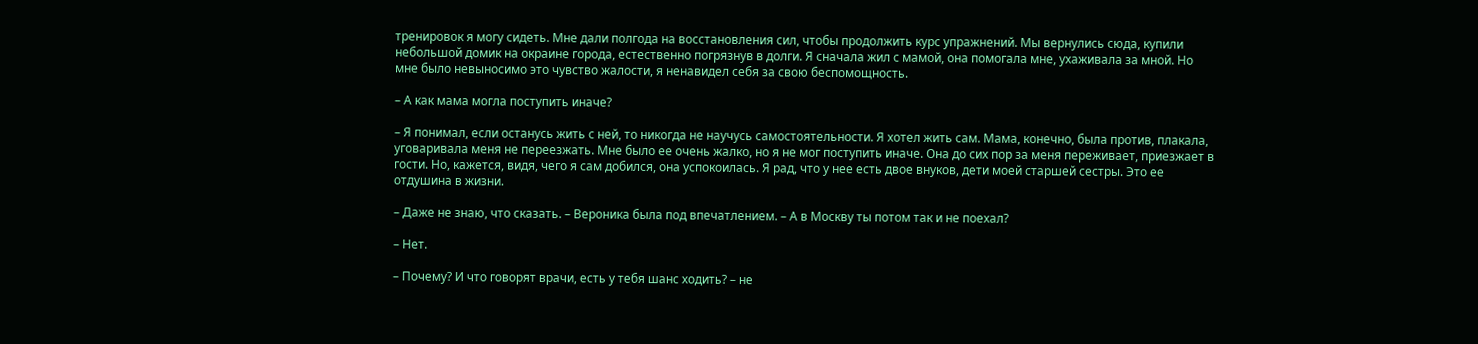тренировок я могу сидеть. Мне дали полгода на восстановления сил, чтобы продолжить курс упражнений. Мы вернулись сюда, купили небольшой домик на окраине города, естественно погрязнув в долги. Я сначала жил с мамой, она помогала мне, ухаживала за мной. Но мне было невыносимо это чувство жалости, я ненавидел себя за свою беспомощность.

– А как мама могла поступить иначе?

– Я понимал, если останусь жить с ней, то никогда не научусь самостоятельности. Я хотел жить сам. Мама, конечно, была против, плакала, уговаривала меня не переезжать. Мне было ее очень жалко, но я не мог поступить иначе. Она до сих пор за меня переживает, приезжает в гости. Но, кажется, видя, чего я сам добился, она успокоилась. Я рад, что у нее есть двое внуков, дети моей старшей сестры. Это ее отдушина в жизни.

– Даже не знаю, что сказать. – Вероника была под впечатлением. – А в Москву ты потом так и не поехал?

– Нет.

– Почему? И что говорят врачи, есть у тебя шанс ходить? – не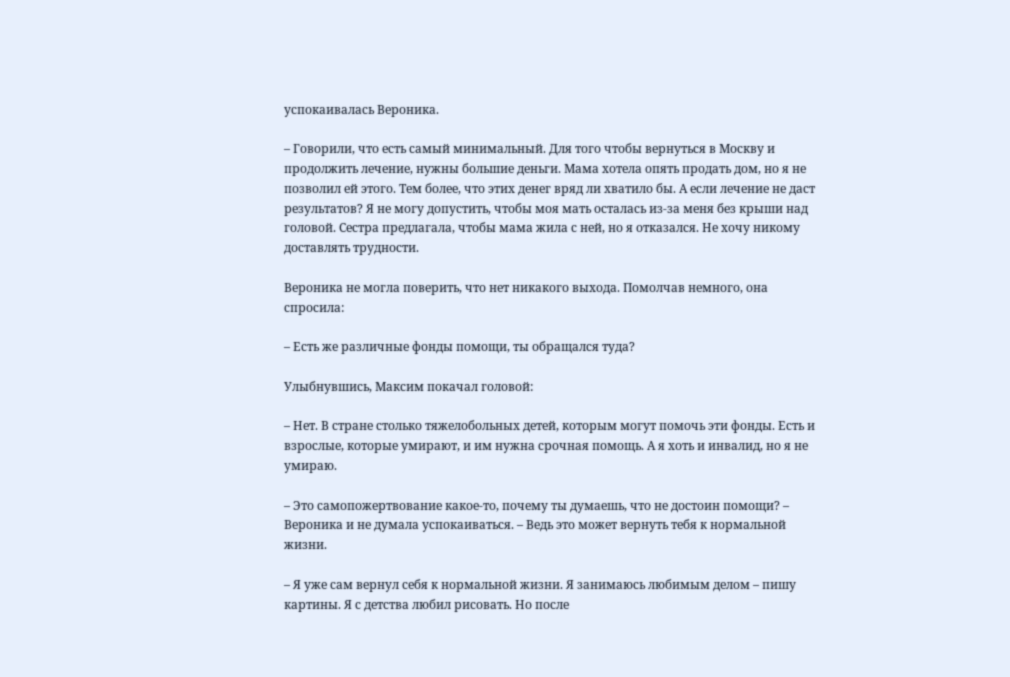успокаивалась Вероника.

– Говорили, что есть самый минимальный. Для того чтобы вернуться в Москву и продолжить лечение, нужны большие деньги. Мама хотела опять продать дом, но я не позволил ей этого. Тем более, что этих денег вряд ли хватило бы. А если лечение не даст результатов? Я не могу допустить, чтобы моя мать осталась из-за меня без крыши над головой. Сестра предлагала, чтобы мама жила с ней, но я отказался. Не хочу никому доставлять трудности.

Вероника не могла поверить, что нет никакого выхода. Помолчав немного, она спросила:

– Есть же различные фонды помощи, ты обращался туда?

Улыбнувшись, Максим покачал головой:

– Нет. В стране столько тяжелобольных детей, которым могут помочь эти фонды. Есть и взрослые, которые умирают, и им нужна срочная помощь. А я хоть и инвалид, но я не умираю.

– Это самопожертвование какое-то, почему ты думаешь, что не достоин помощи? – Вероника и не думала успокаиваться. – Ведь это может вернуть тебя к нормальной жизни.

– Я уже сам вернул себя к нормальной жизни. Я занимаюсь любимым делом – пишу картины. Я с детства любил рисовать. Но после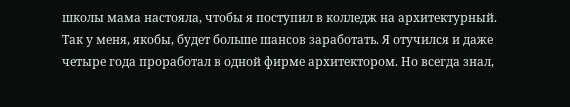школы мама настояла, чтобы я поступил в колледж на архитектурный. Так у меня, якобы, будет больше шансов заработать. Я отучился и даже четыре года проработал в одной фирме архитектором. Но всегда знал,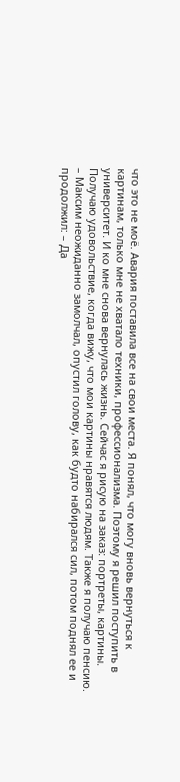что это не моё. Авария поставила все на свои места. Я понял, что могу вновь вернуться к картинам, только мне не хватало техники, профессионализма. Поэтому я решил поступить в университет. И ко мне снова вернулась жизнь. Сейчас я рисую на заказ: портреты, картины. Получаю удовольствие, когда вижу, что мои картины нравятся людям. Также я получаю пенсию. – Максим неожиданно замолчал, опустил голову, как будто набирался сил, потом поднял ее и продолжил: – Да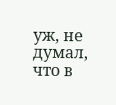уж, не думал, что в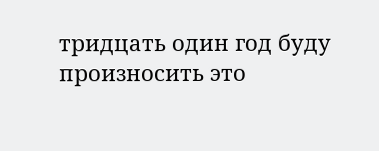тридцать один год буду произносить это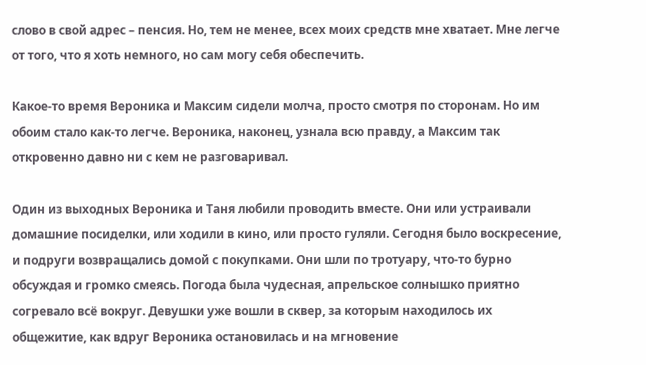слово в свой адрес – пенсия. Но, тем не менее, всех моих средств мне хватает. Мне легче от того, что я хоть немного, но сам могу себя обеспечить.

Какое-то время Вероника и Максим сидели молча, просто смотря по сторонам. Но им обоим стало как-то легче. Вероника, наконец, узнала всю правду, а Максим так откровенно давно ни с кем не разговаривал.

Один из выходных Вероника и Таня любили проводить вместе. Они или устраивали домашние посиделки, или ходили в кино, или просто гуляли. Сегодня было воскресение, и подруги возвращались домой с покупками. Они шли по тротуару, что-то бурно обсуждая и громко смеясь. Погода была чудесная, апрельское солнышко приятно согревало всё вокруг. Девушки уже вошли в сквер, за которым находилось их общежитие, как вдруг Вероника остановилась и на мгновение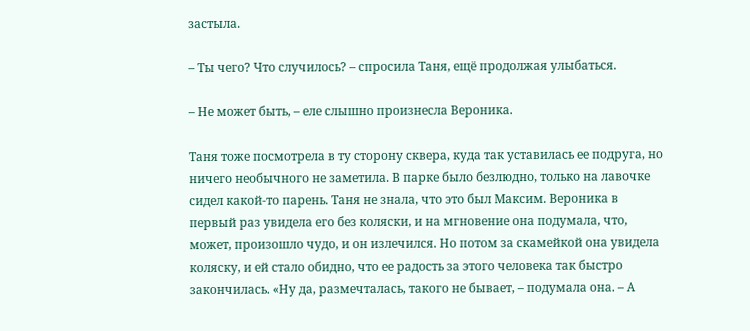застыла.

– Ты чего? Что случилось? – спросила Таня, ещё продолжая улыбаться.

– Не может быть, – еле слышно произнесла Вероника.

Таня тоже посмотрела в ту сторону сквера, куда так уставилась ее подруга, но ничего необычного не заметила. В парке было безлюдно, только на лавочке сидел какой-то парень. Таня не знала, что это был Максим. Вероника в первый раз увидела его без коляски, и на мгновение она подумала, что, может, произошло чудо, и он излечился. Но потом за скамейкой она увидела коляску, и ей стало обидно, что ее радость за этого человека так быстро закончилась. «Ну да, размечталась, такого не бывает, – подумала она. – А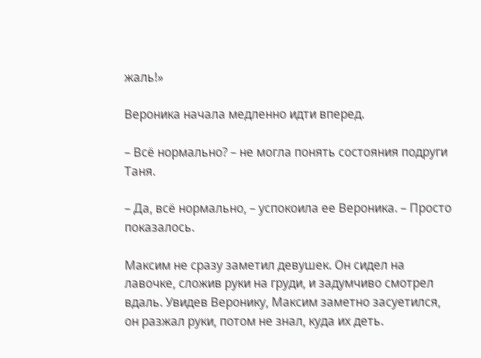жаль!»

Вероника начала медленно идти вперед.

– Всё нормально? – не могла понять состояния подруги Таня.

– Да, всё нормально, – успокоила ее Вероника. – Просто показалось.

Максим не сразу заметил девушек. Он сидел на лавочке, сложив руки на груди, и задумчиво смотрел вдаль. Увидев Веронику, Максим заметно засуетился, он разжал руки, потом не знал, куда их деть.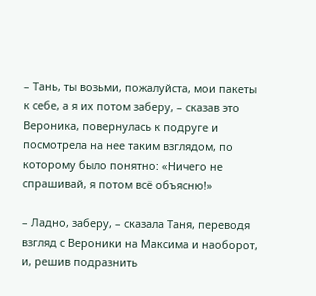– Тань, ты возьми, пожалуйста, мои пакеты к себе, а я их потом заберу, – сказав это Вероника, повернулась к подруге и посмотрела на нее таким взглядом, по которому было понятно: «Ничего не спрашивай, я потом всё объясню!»

– Ладно, заберу, – сказала Таня, переводя взгляд с Вероники на Максима и наоборот, и, решив подразнить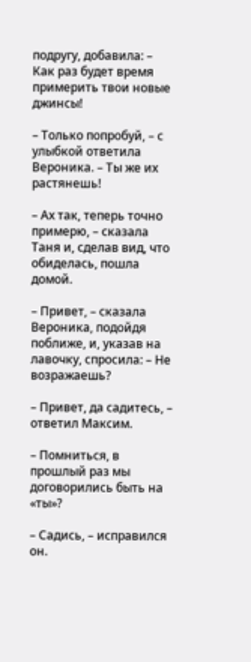подругу, добавила: – Как раз будет время примерить твои новые джинсы!

– Только попробуй, – с улыбкой ответила Вероника. – Ты же их растянешь!

– Ах так, теперь точно примерю, – сказала Таня и, сделав вид, что обиделась, пошла домой.

– Привет, – сказала Вероника, подойдя поближе, и, указав на лавочку, спросила: – Не возражаешь?

– Привет, да садитесь, – ответил Максим.

– Помниться, в прошлый раз мы договорились быть на «ты»?

– Садись, – исправился он.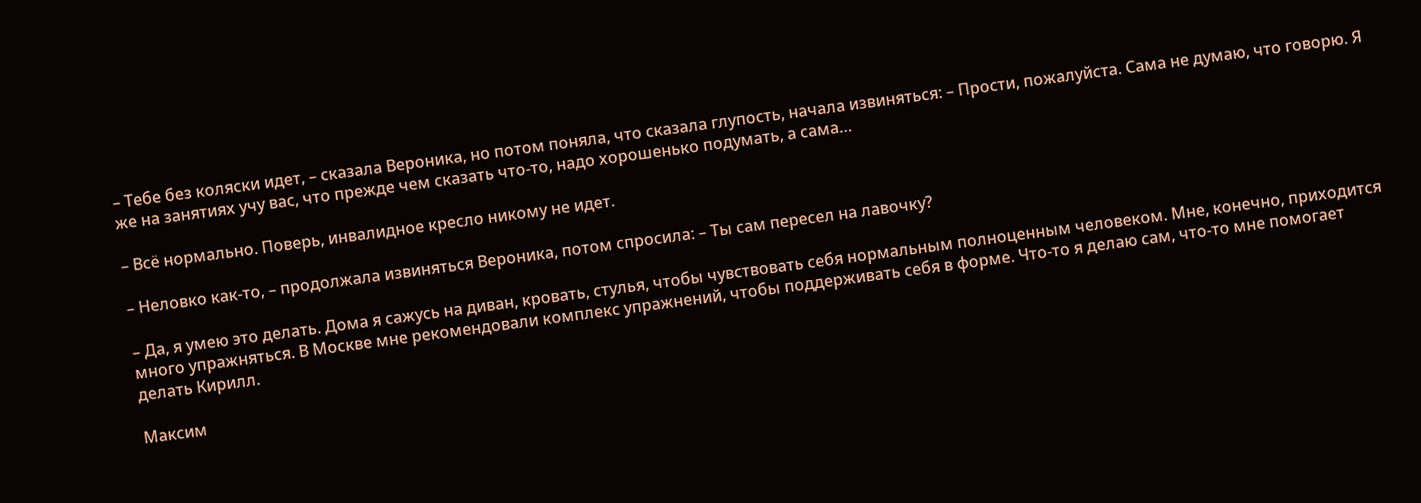– Тебе без коляски идет, – сказала Вероника, но потом поняла, что сказала глупость, начала извиняться: – Прости, пожалуйста. Сама не думаю, что говорю. Я же на занятиях учу вас, что прежде чем сказать что-то, надо хорошенько подумать, а сама…

– Всё нормально. Поверь, инвалидное кресло никому не идет.

– Неловко как-то, – продолжала извиняться Вероника, потом спросила: – Ты сам пересел на лавочку?

– Да, я умею это делать. Дома я сажусь на диван, кровать, стулья, чтобы чувствовать себя нормальным полноценным человеком. Мне, конечно, приходится много упражняться. В Москве мне рекомендовали комплекс упражнений, чтобы поддерживать себя в форме. Что-то я делаю сам, что-то мне помогает делать Кирилл.

Максим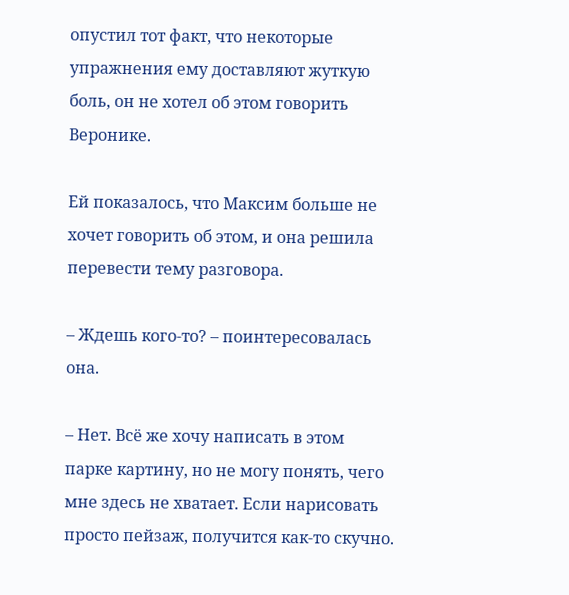опустил тот факт, что некоторые упражнения ему доставляют жуткую боль, он не хотел об этом говорить Веронике.

Ей показалось, что Максим больше не хочет говорить об этом, и она решила перевести тему разговора.

– Ждешь кого-то? – поинтересовалась она.

– Нет. Всё же хочу написать в этом парке картину, но не могу понять, чего мне здесь не хватает. Если нарисовать просто пейзаж, получится как-то скучно.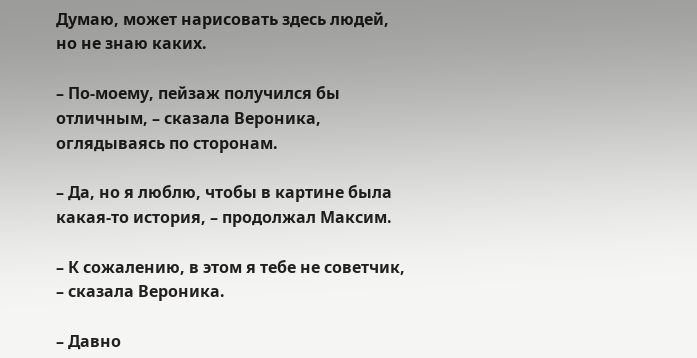Думаю, может нарисовать здесь людей, но не знаю каких.

– По-моему, пейзаж получился бы отличным, – сказала Вероника, оглядываясь по сторонам.

– Да, но я люблю, чтобы в картине была какая-то история, – продолжал Максим.

– К сожалению, в этом я тебе не советчик, – сказала Вероника.

– Давно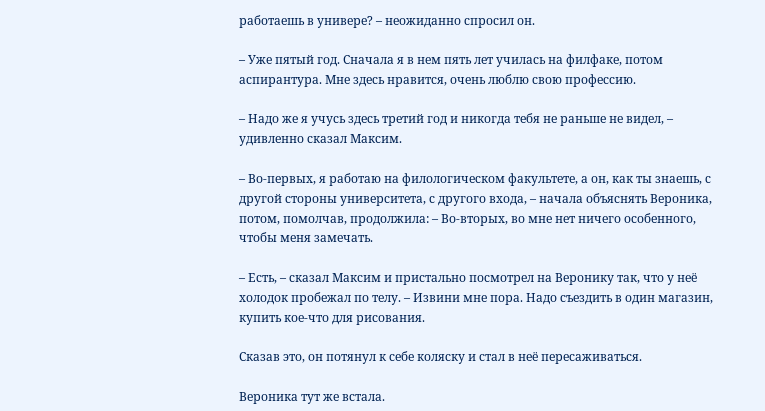работаешь в универе? – неожиданно спросил он.

– Уже пятый год. Сначала я в нем пять лет училась на филфаке, потом аспирантура. Мне здесь нравится, очень люблю свою профессию.

– Надо же я учусь здесь третий год и никогда тебя не раньше не видел, – удивленно сказал Максим.

– Во-первых, я работаю на филологическом факультете, а он, как ты знаешь, с другой стороны университета, с другого входа, – начала объяснять Вероника, потом, помолчав, продолжила: – Во-вторых, во мне нет ничего особенного, чтобы меня замечать.

– Есть, – сказал Максим и пристально посмотрел на Веронику так, что у неё холодок пробежал по телу. – Извини мне пора. Надо съездить в один магазин, купить кое-что для рисования.

Сказав это, он потянул к себе коляску и стал в неё пересаживаться.

Вероника тут же встала.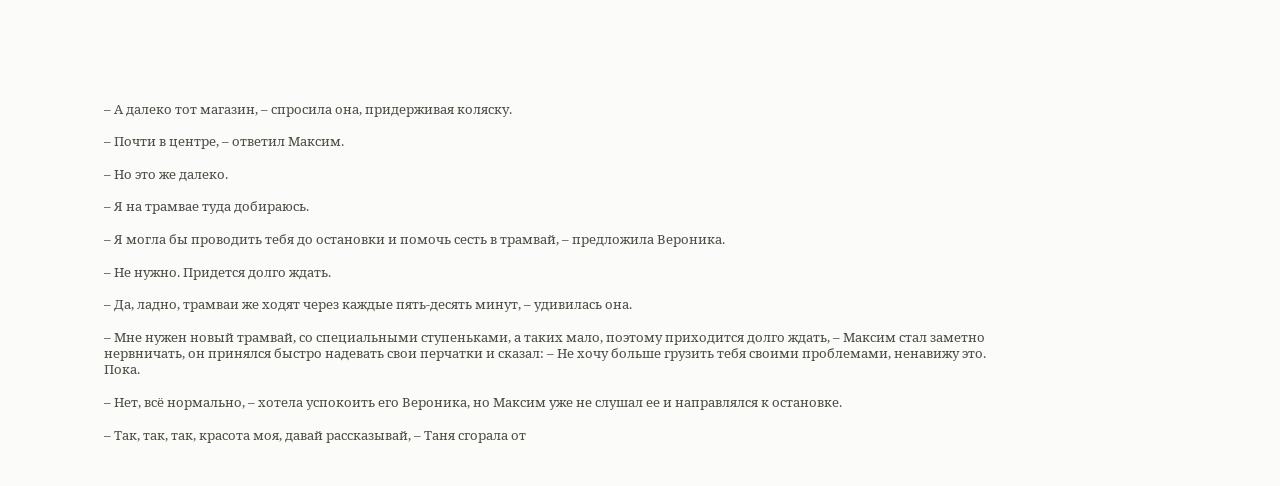– А далеко тот магазин, – спросила она, придерживая коляску.

– Почти в центре, – ответил Максим.

– Но это же далеко.

– Я на трамвае туда добираюсь.

– Я могла бы проводить тебя до остановки и помочь сесть в трамвай, – предложила Вероника.

– Не нужно. Придется долго ждать.

– Да, ладно, трамваи же ходят через каждые пять-десять минут, – удивилась она.

– Мне нужен новый трамвай, со специальными ступеньками, а таких мало, поэтому приходится долго ждать, – Максим стал заметно нервничать, он принялся быстро надевать свои перчатки и сказал: – Не хочу больше грузить тебя своими проблемами, ненавижу это. Пока.

– Нет, всё нормально, – хотела успокоить его Вероника, но Максим уже не слушал ее и направлялся к остановке.

– Так, так, так, красота моя, давай рассказывай, – Таня сгорала от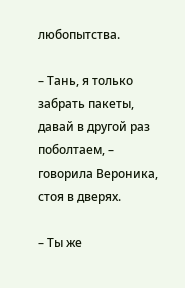любопытства.

– Тань, я только забрать пакеты, давай в другой раз поболтаем, – говорила Вероника, стоя в дверях.

– Ты же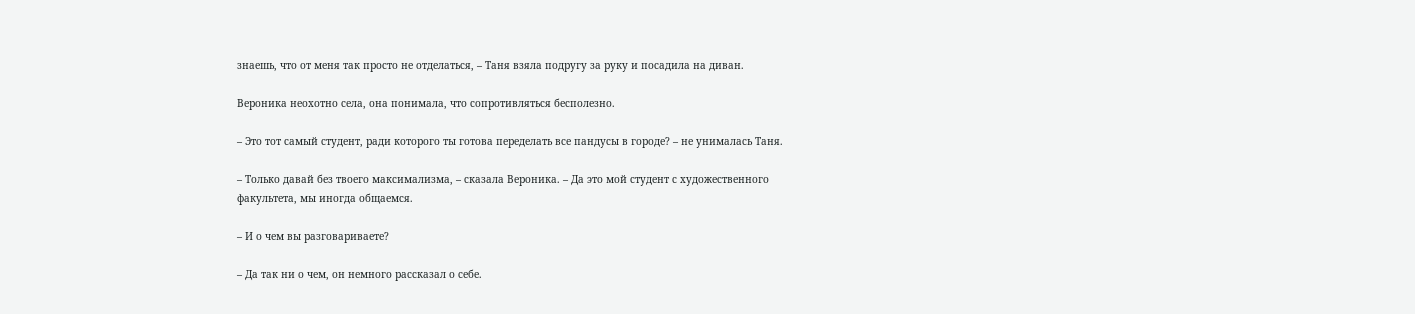знаешь, что от меня так просто не отделаться, – Таня взяла подругу за руку и посадила на диван.

Вероника неохотно села, она понимала, что сопротивляться бесполезно.

– Это тот самый студент, ради которого ты готова переделать все пандусы в городе? – не унималась Таня.

– Только давай без твоего максимализма, – сказала Вероника. – Да это мой студент с художественного факультета, мы иногда общаемся.

– И о чем вы разговариваете?

– Да так ни о чем, он немного рассказал о себе.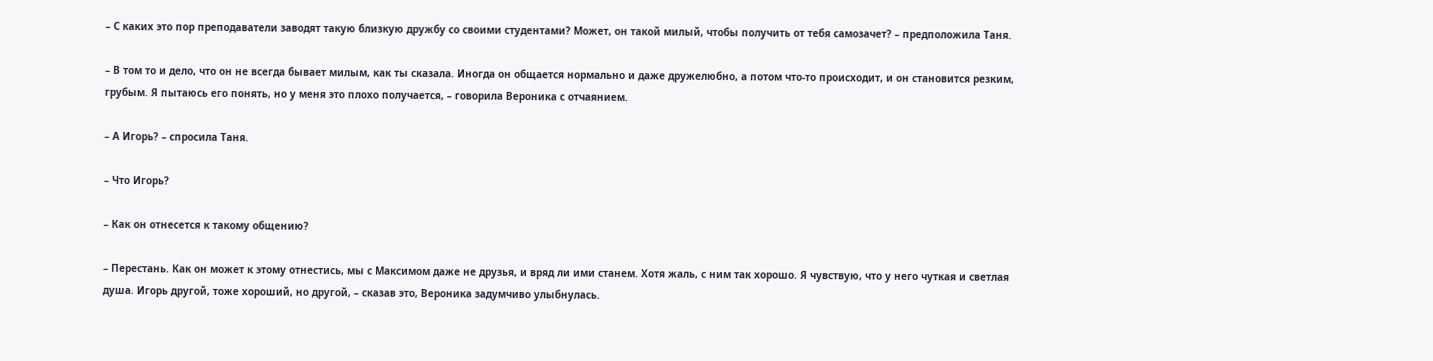– С каких это пор преподаватели заводят такую близкую дружбу со своими студентами? Может, он такой милый, чтобы получить от тебя самозачет? – предположила Таня.

– В том то и дело, что он не всегда бывает милым, как ты сказала. Иногда он общается нормально и даже дружелюбно, а потом что-то происходит, и он становится резким, грубым. Я пытаюсь его понять, но у меня это плохо получается, – говорила Вероника с отчаянием.

– А Игорь? – спросила Таня.

– Что Игорь?

– Как он отнесется к такому общению?

– Перестань. Как он может к этому отнестись, мы с Максимом даже не друзья, и вряд ли ими станем. Хотя жаль, с ним так хорошо. Я чувствую, что у него чуткая и светлая душа. Игорь другой, тоже хороший, но другой, – сказав это, Вероника задумчиво улыбнулась.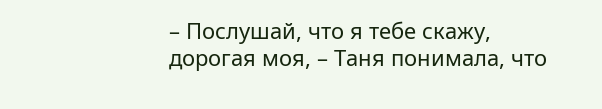– Послушай, что я тебе скажу, дорогая моя, – Таня понимала, что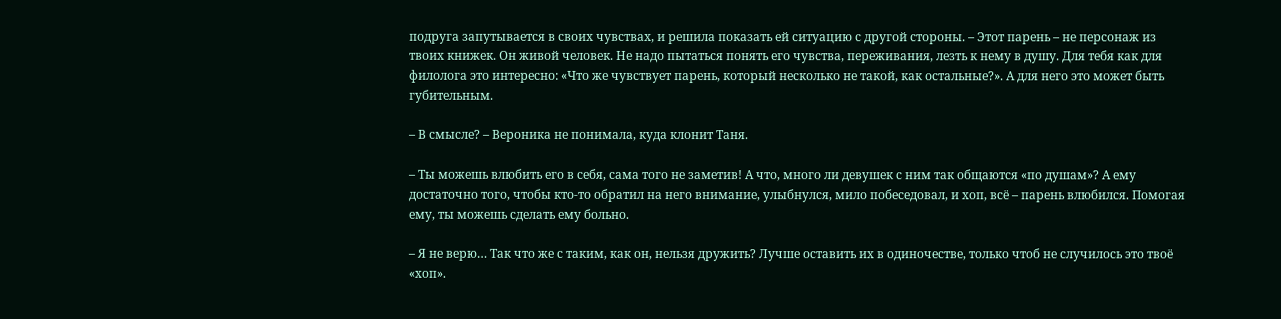подруга запутывается в своих чувствах, и решила показать ей ситуацию с другой стороны. – Этот парень – не персонаж из твоих книжек. Он живой человек. Не надо пытаться понять его чувства, переживания, лезть к нему в душу. Для тебя как для филолога это интересно: «Что же чувствует парень, который несколько не такой, как остальные?». А для него это может быть губительным.

– В смысле? – Вероника не понимала, куда клонит Таня.

– Ты можешь влюбить его в себя, сама того не заметив! А что, много ли девушек с ним так общаются «по душам»? А ему достаточно того, чтобы кто-то обратил на него внимание, улыбнулся, мило побеседовал, и хоп, всё – парень влюбился. Помогая ему, ты можешь сделать ему больно.

– Я не верю… Так что же с таким, как он, нельзя дружить? Лучше оставить их в одиночестве, только чтоб не случилось это твоё «хоп».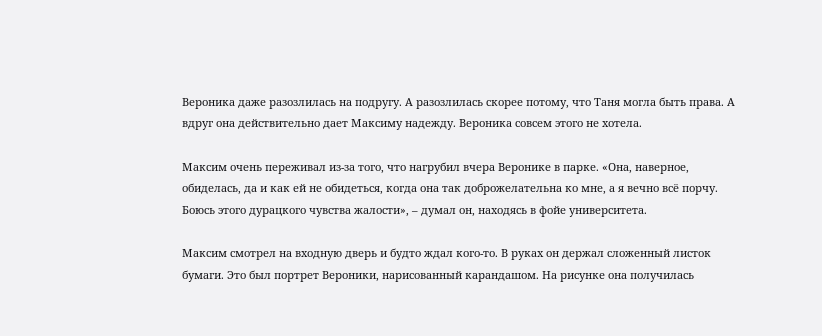Вероника даже разозлилась на подругу. А разозлилась скорее потому, что Таня могла быть права. А вдруг она действительно дает Максиму надежду. Вероника совсем этого не хотела.

Максим очень переживал из-за того, что нагрубил вчера Веронике в парке. «Она, наверное, обиделась, да и как ей не обидеться, когда она так доброжелательна ко мне, а я вечно всё порчу. Боюсь этого дурацкого чувства жалости», – думал он, находясь в фойе университета.

Максим смотрел на входную дверь и будто ждал кого-то. В руках он держал сложенный листок бумаги. Это был портрет Вероники, нарисованный карандашом. На рисунке она получилась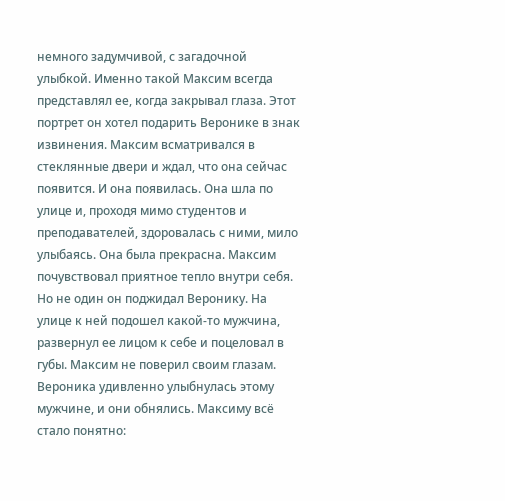немного задумчивой, с загадочной улыбкой. Именно такой Максим всегда представлял ее, когда закрывал глаза. Этот портрет он хотел подарить Веронике в знак извинения. Максим всматривался в стеклянные двери и ждал, что она сейчас появится. И она появилась. Она шла по улице и, проходя мимо студентов и преподавателей, здоровалась с ними, мило улыбаясь. Она была прекрасна. Максим почувствовал приятное тепло внутри себя. Но не один он поджидал Веронику. На улице к ней подошел какой-то мужчина, развернул ее лицом к себе и поцеловал в губы. Максим не поверил своим глазам. Вероника удивленно улыбнулась этому мужчине, и они обнялись. Максиму всё стало понятно: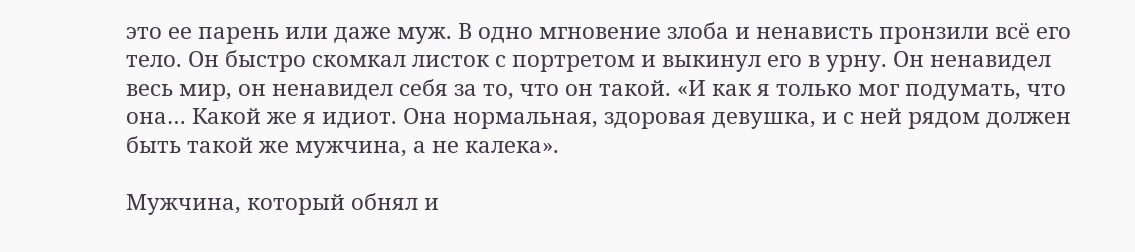это ее парень или даже муж. В одно мгновение злоба и ненависть пронзили всё его тело. Он быстро скомкал листок с портретом и выкинул его в урну. Он ненавидел весь мир, он ненавидел себя за то, что он такой. «И как я только мог подумать, что она… Какой же я идиот. Она нормальная, здоровая девушка, и с ней рядом должен быть такой же мужчина, а не калека».

Мужчина, который обнял и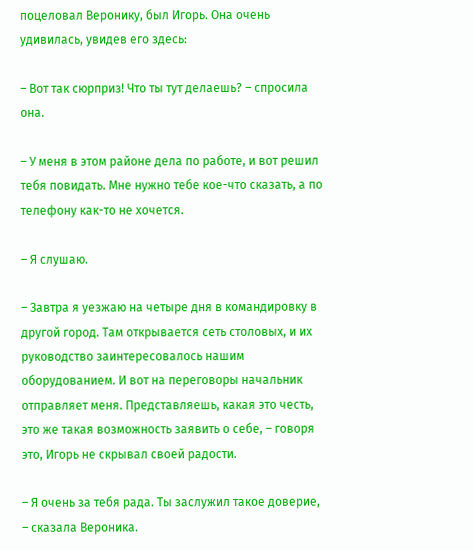поцеловал Веронику, был Игорь. Она очень удивилась, увидев его здесь:

– Вот так сюрприз! Что ты тут делаешь? – спросила она.

– У меня в этом районе дела по работе, и вот решил тебя повидать. Мне нужно тебе кое-что сказать, а по телефону как-то не хочется.

– Я слушаю.

– Завтра я уезжаю на четыре дня в командировку в другой город. Там открывается сеть столовых, и их руководство заинтересовалось нашим оборудованием. И вот на переговоры начальник отправляет меня. Представляешь, какая это честь, это же такая возможность заявить о себе, – говоря это, Игорь не скрывал своей радости.

– Я очень за тебя рада. Ты заслужил такое доверие, – сказала Вероника.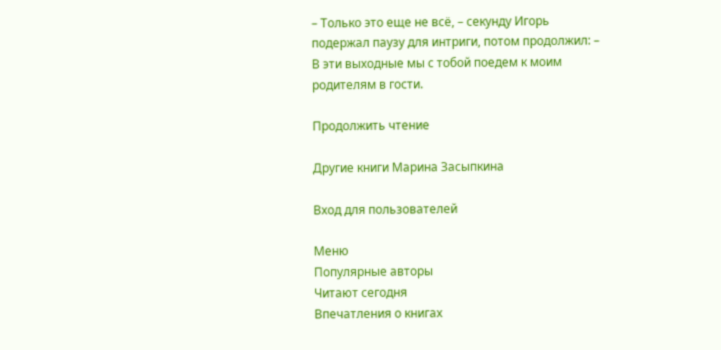– Только это еще не всё, – секунду Игорь подержал паузу для интриги, потом продолжил: – В эти выходные мы с тобой поедем к моим родителям в гости.

Продолжить чтение

Другие книги Марина Засыпкина

Вход для пользователей

Меню
Популярные авторы
Читают сегодня
Впечатления о книгах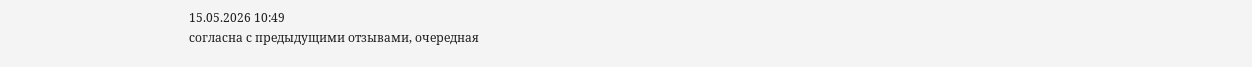15.05.2026 10:49
согласна с предыдущими отзывами, очередная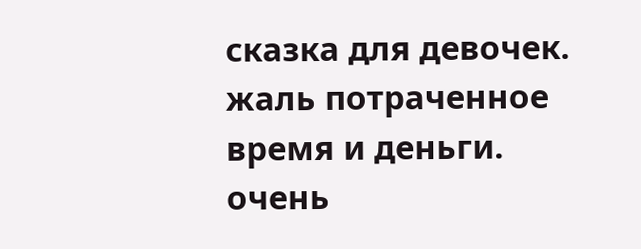сказка для девочек. жаль потраченное время и деньги. очень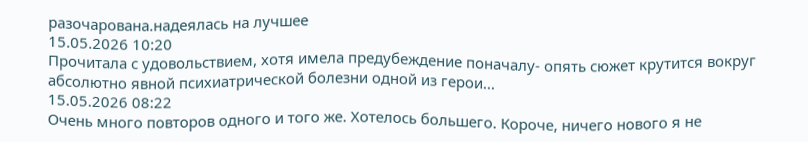разочарована.надеялась на лучшее
15.05.2026 10:20
Прочитала с удовольствием, хотя имела предубеждение поначалу- опять сюжет крутится вокруг абсолютно явной психиатрической болезни одной из герои...
15.05.2026 08:22
Очень много повторов одного и того же. Хотелось большего. Короче, ничего нового я не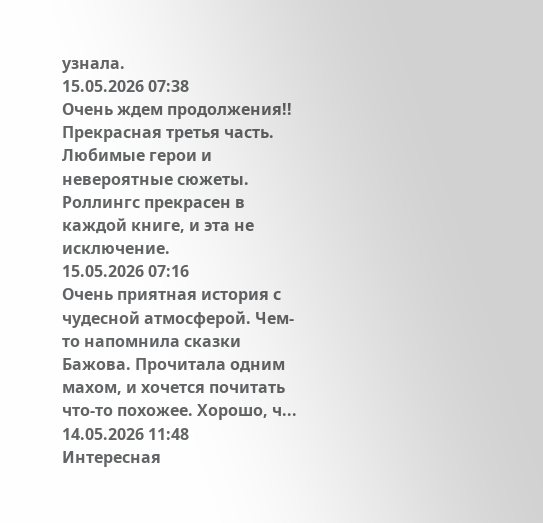узнала.
15.05.2026 07:38
Очень ждем продолжения!! Прекрасная третья часть. Любимые герои и невероятные сюжеты. Роллингс прекрасен в каждой книге, и эта не исключение.
15.05.2026 07:16
Очень приятная история с чудесной атмосферой. Чем-то напомнила сказки Бажова. Прочитала одним махом, и хочется почитать что-то похожее. Хорошо, ч...
14.05.2026 11:48
Интересная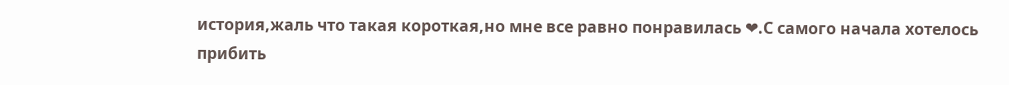история,жаль что такая короткая,но мне все равно понравилась ❤.С самого начала хотелось прибить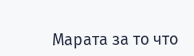Марата за то что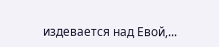издевается над Евой,...